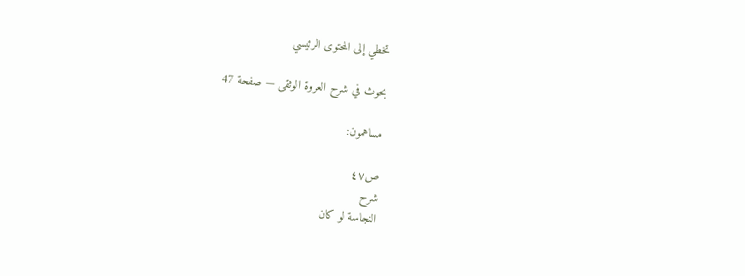تخطي إلى المحتوى الرئيسي

بحوث في شرح العروة الوثقى — صفحة 47

مساهمون:

ص٤٧
شرح
النجاسة لو كان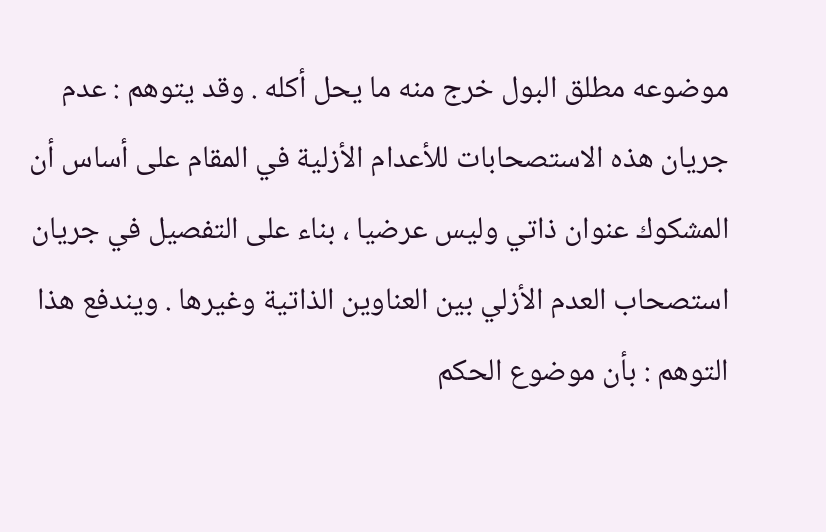موضوعه مطلق البول خرج منه ما يحل أكله . وقد يتوهم : عدم جريان هذه الاستصحابات للأعدام الأزلية في المقام على أساس أن المشكوك عنوان ذاتي وليس عرضيا ، بناء على التفصيل في جريان استصحاب العدم الأزلي بين العناوين الذاتية وغيرها . ويندفع هذا التوهم : بأن موضوع الحكم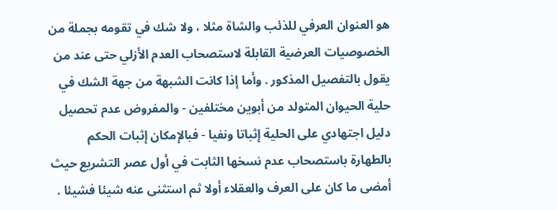هو العنوان العرفي للذئب والشاة مثلا ، ولا شك في تقومه بجملة من الخصوصيات العرضية القابلة لاستصحاب العدم الأزلي حتى عند من يقول بالتفصيل المذكور . وأما إذا كانت الشبهة من جهة الشك في حلية الحيوان المتولد من أبوين مختلفين - والمفروض عدم تحصيل دليل اجتهادي على الحلية إثباتا ونفيا - فبالإمكان إثبات الحكم بالطهارة باستصحاب عدم نسخها الثابت في أول عصر التشريع حيث أمضى ما كان على العرف والعقلاء أولا ثم استثنى عنه شيئا فشيئا .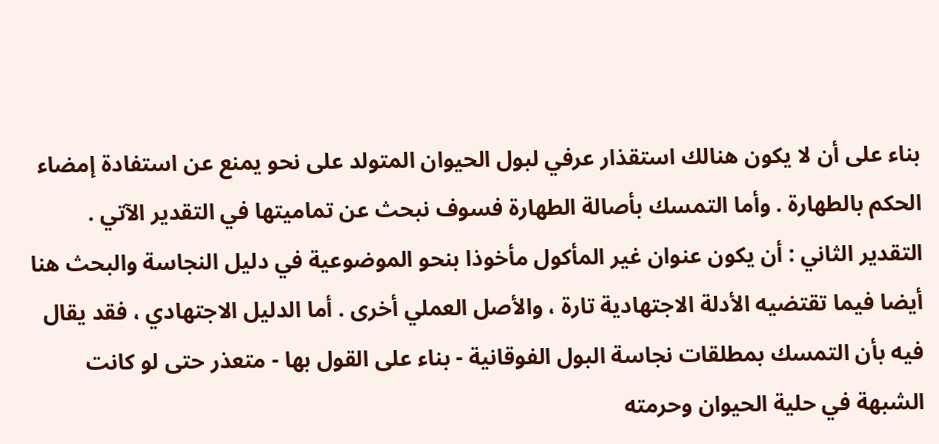بناء على أن لا يكون هنالك استقذار عرفي لبول الحيوان المتولد على نحو يمنع عن استفادة إمضاء الحكم بالطهارة . وأما التمسك بأصالة الطهارة فسوف نبحث عن تماميتها في التقدير الآتي . التقدير الثاني : أن يكون عنوان غير المأكول مأخوذا بنحو الموضوعية في دليل النجاسة والبحث هنا أيضا فيما تقتضيه الأدلة الاجتهادية تارة ، والأصل العملي أخرى . أما الدليل الاجتهادي ، فقد يقال فيه بأن التمسك بمطلقات نجاسة البول الفوقانية - بناء على القول بها - متعذر حتى لو كانت الشبهة في حلية الحيوان وحرمته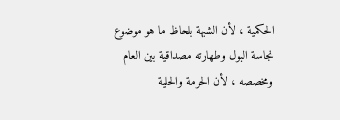الحكمية ، لأن الشبهة بلحاظ ما هو موضوع نجاسة البول وطهارته مصداقية بين العام ومخصصه ، لأن الحرمة والحلية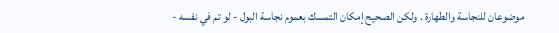موضوعان للنجاسة والطهارة . ولكن الصحيح إمكان التمسك بعموم نجاسة البول - لو تم في نفسه -